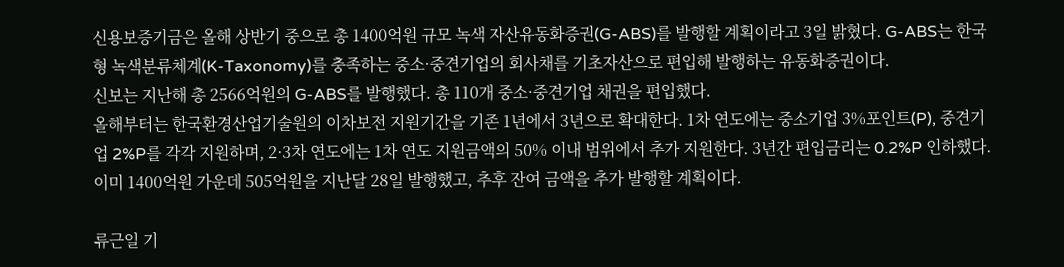신용보증기금은 올해 상반기 중으로 총 1400억원 규모 녹색 자산유동화증권(G-ABS)를 발행할 계획이라고 3일 밝혔다. G-ABS는 한국형 녹색분류체계(K-Taxonomy)를 충족하는 중소·중견기업의 회사채를 기초자산으로 편입해 발행하는 유동화증권이다.
신보는 지난해 총 2566억원의 G-ABS를 발행했다. 총 110개 중소·중견기업 채권을 편입했다.
올해부터는 한국환경산업기술원의 이차보전 지원기간을 기존 1년에서 3년으로 확대한다. 1차 연도에는 중소기업 3%포인트(P), 중견기업 2%P를 각각 지원하며, 2·3차 연도에는 1차 연도 지원금액의 50% 이내 범위에서 추가 지원한다. 3년간 편입금리는 0.2%P 인하했다.
이미 1400억원 가운데 505억원을 지난달 28일 발행했고, 추후 잔여 금액을 추가 발행할 계획이다.

류근일 기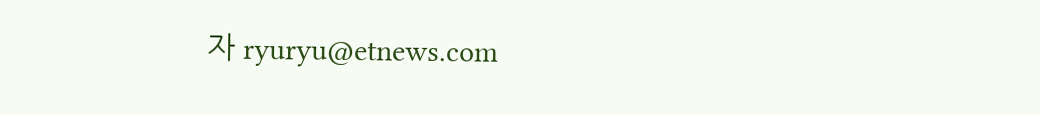자 ryuryu@etnews.com